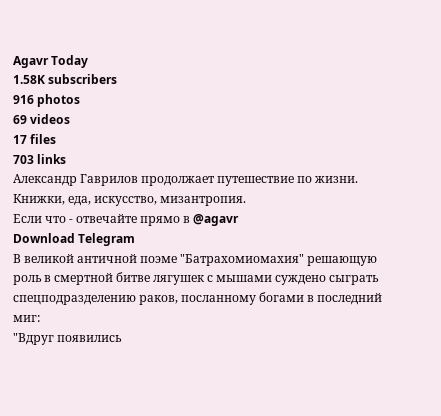Agavr Today
1.58K subscribers
916 photos
69 videos
17 files
703 links
Александр Гаврилов продолжает путешествие по жизни. Книжки, еда, искусство, мизантропия.
Если что - отвечайте прямо в @agavr
Download Telegram
В великой античной поэме "Батрахомиомахия" решающую роль в смертной битве лягушек с мышами суждено сыграть спецподразделению раков, посланному богами в последний миг:
"Вдруг появились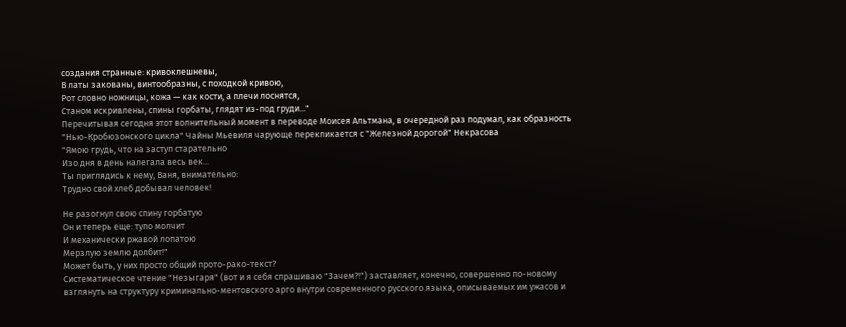создания странные: кривоклешневы,
В латы закованы, винтообразны, с походкой кривою,
Рот словно ножницы, кожа — как кости, а плечи лоснятся,
Станом искривлены, спины горбаты, глядят из-под груди..."
Перечитывая сегодня этот волнительный момент в переводе Моисея Альтмана, в очередной раз подумал, как образность "Нью-Кробюзонского цикла" Чайны Мьевиля чарующе перекликается с "Железной дорогой" Некрасова
"Ямою грудь, что на заступ старательно
Изо дня в день налегала весь век...
Ты приглядись к нему, Ваня, внимательно:
Трудно свой хлеб добывал человек!

Не разогнул свою спину горбатую
Он и теперь еще: тупо молчит
И механически ржавой лопатою
Мерзлую землю долбит!"
Может быть, у них просто общий прото-рако-текст?
Систематическое чтение "Незыгаря" (вот и я себя спрашиваю "Зачем?!") заставляет, конечно, совершенно по-новому взглянуть на структуру криминально-ментовского арго внутри современного русского языка, описываемых им ужасов и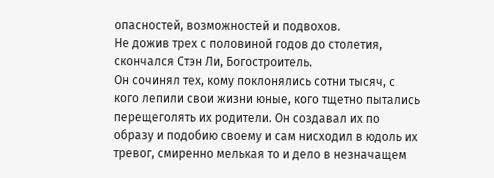опасностей, возможностей и подвохов.
Не дожив трех с половиной годов до столетия, скончался Стэн Ли, Богостроитель.
Он сочинял тех, кому поклонялись сотни тысяч, с кого лепили свои жизни юные, кого тщетно пытались перещеголять их родители. Он создавал их по образу и подобию своему и сам нисходил в юдоль их тревог, смиренно мелькая то и дело в незначащем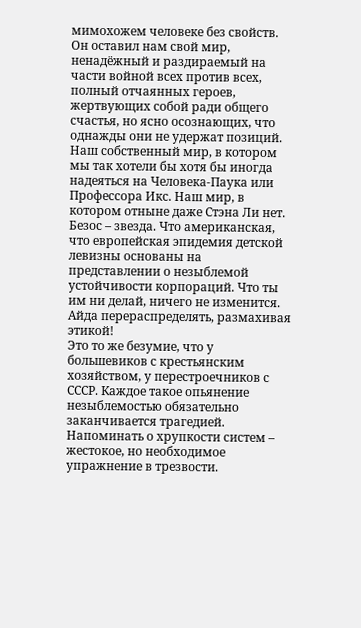мимохожем человеке без свойств.
Он оставил нам свой мир, ненадёжный и раздираемый на части войной всех против всех, полный отчаянных героев, жертвующих собой ради общего счастья, но ясно осознающих, что однажды они не удержат позиций. Наш собственный мир, в котором мы так хотели бы хотя бы иногда надеяться на Человека-Паука или Профессора Икс. Наш мир, в котором отныне даже Стэна Ли нет.
Безос – звезда. Что американская, что европейская эпидемия детской левизны основаны на представлении о незыблемой устойчивости корпораций. Что ты им ни делай, ничего не изменится. Айда перераспределять, размахивая этикой!
Это то же безумие, что у большевиков с крестьянским хозяйством, у перестроечников с СССР. Каждое такое опьянение незыблемостью обязательно заканчивается трагедией.
Напоминать о хрупкости систем – жестокое, но необходимое упражнение в трезвости.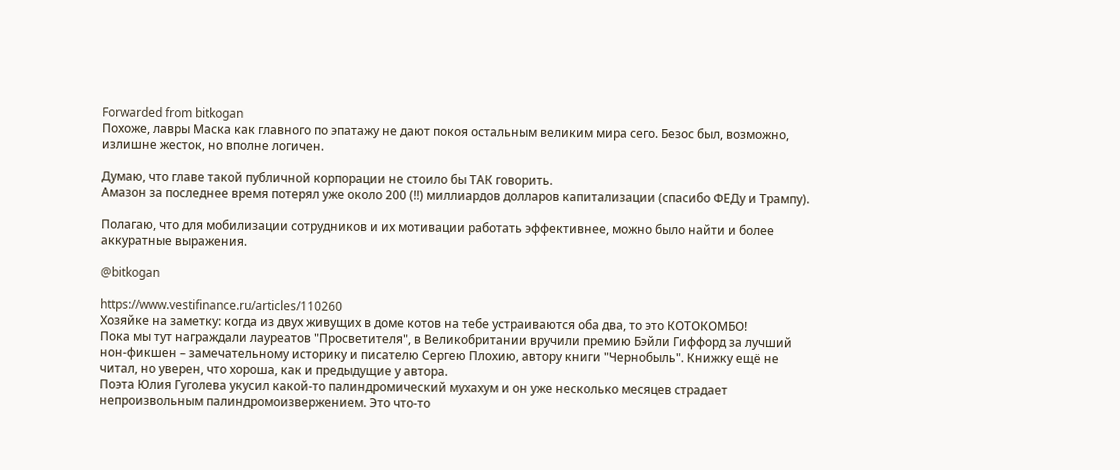Forwarded from bitkogan
Похоже, лавры Маска как главного по эпатажу не дают покоя остальным великим мира сего. Безос был, возможно, излишне жесток, но вполне логичен.

Думаю, что главе такой публичной корпорации не стоило бы ТАК говорить.
Амазон за последнее время потерял уже около 200 (!!) миллиардов долларов капитализации (спасибо ФЕДу и Трампу).

Полагаю, что для мобилизации сотрудников и их мотивации работать эффективнее, можно было найти и более аккуратные выражения.

@bitkogan

https://www.vestifinance.ru/articles/110260
Хозяйке на заметку: когда из двух живущих в доме котов на тебе устраиваются оба два, то это КОТОКОМБО!
Пока мы тут награждали лауреатов "Просветителя", в Великобритании вручили премию Бэйли Гиффорд за лучший нон-фикшен – замечательному историку и писателю Сергею Плохию, автору книги "Чернобыль". Книжку ещё не читал, но уверен, что хороша, как и предыдущие у автора.
Поэта Юлия Гуголева укусил какой-то палиндромический мухахум и он уже несколько месяцев страдает непроизвольным палиндромоизвержением. Это что-то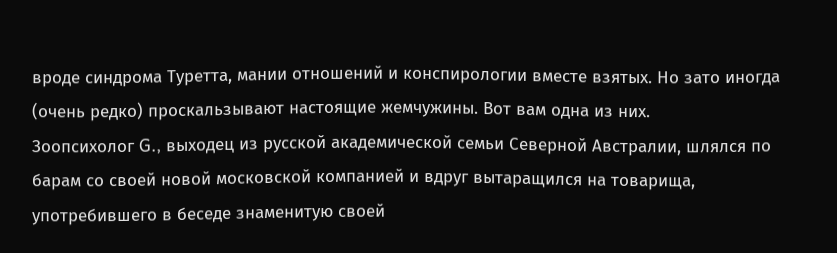вроде синдрома Туретта, мании отношений и конспирологии вместе взятых. Но зато иногда (очень редко) проскальзывают настоящие жемчужины. Вот вам одна из них.
Зоопсихолог G., выходец из русской академической семьи Северной Австралии, шлялся по барам со своей новой московской компанией и вдруг вытаращился на товарища, употребившего в беседе знаменитую своей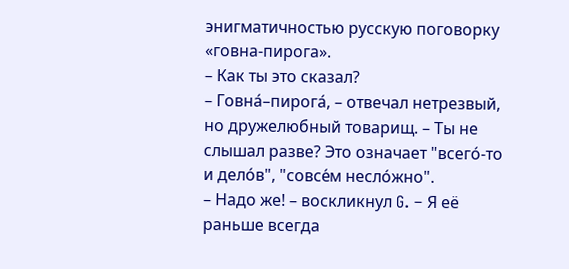энигматичностью русскую поговорку «говна-пирога».
– Как ты это сказал?
– Говна́–пирога́, – отвечал нетрезвый, но дружелюбный товарищ. – Ты не слышал разве? Это означает "всего́-то и дело́в", "совсе́м несло́жно".
– Надо же! – воскликнул G. – Я её раньше всегда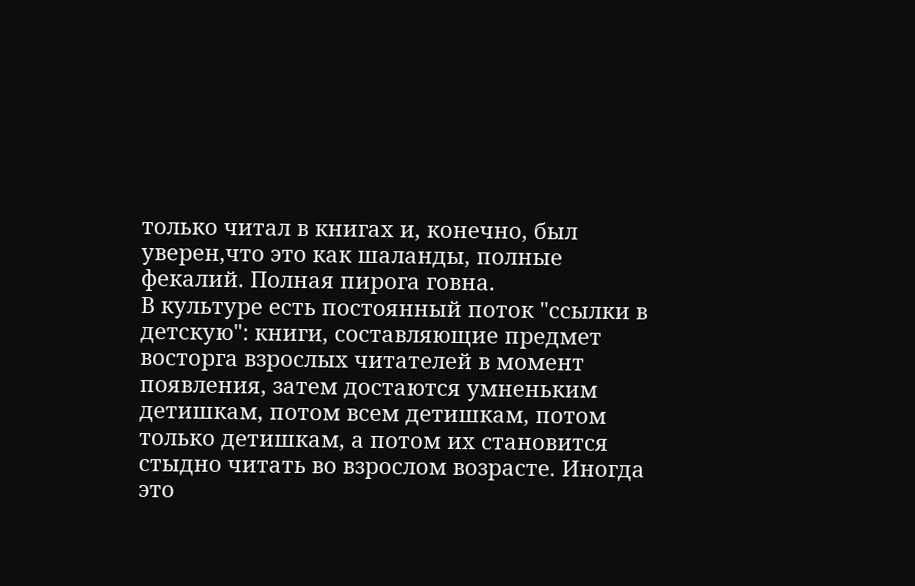только читал в книгах и, конечно, был уверен,что это как шаланды, полные фекалий. Полная пирога говна.
В культуре есть постоянный поток "ссылки в детскую": книги, составляющие предмет восторга взрослых читателей в момент появления, затем достаются умненьким детишкам, потом всем детишкам, потом только детишкам, а потом их становится стыдно читать во взрослом возрасте. Иногда это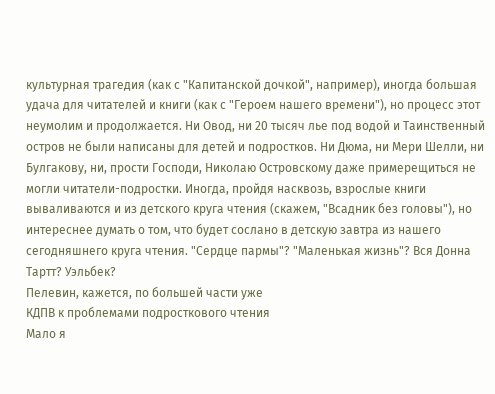культурная трагедия (как с "Капитанской дочкой", например), иногда большая удача для читателей и книги (как с "Героем нашего времени"), но процесс этот неумолим и продолжается. Ни Овод, ни 20 тысяч лье под водой и Таинственный остров не были написаны для детей и подростков. Ни Дюма, ни Мери Шелли, ни Булгакову, ни, прости Господи, Николаю Островскому даже примерещиться не могли читатели-подростки. Иногда, пройдя насквозь, взрослые книги вываливаются и из детского круга чтения (скажем, "Всадник без головы"), но интереснее думать о том, что будет сослано в детскую завтра из нашего сегодняшнего круга чтения. "Сердце пармы"? "Маленькая жизнь"? Вся Донна Тартт? Уэльбек?
Пелевин, кажется, по большей части уже
КДПВ к проблемами подросткового чтения
Мало я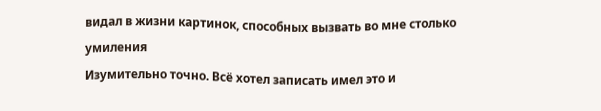видал в жизни картинок, способных вызвать во мне столько умиления
Изумительно точно. Всё хотел записать имел это и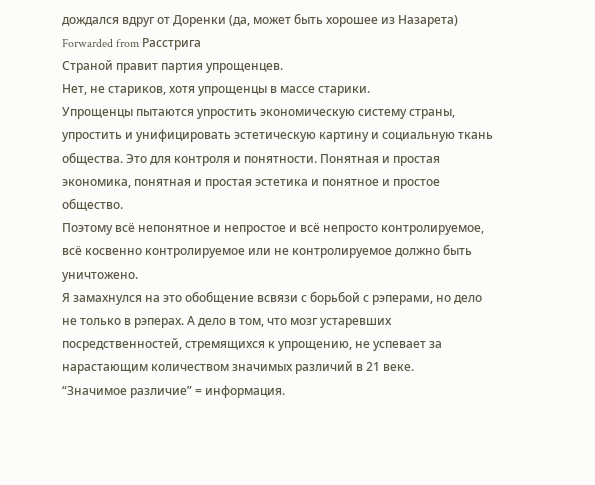дождался вдруг от Доренки (да, может быть хорошее из Назарета)
Forwarded from Расстрига
Страной правит партия упрощенцев.
Нет, не стариков, хотя упрощенцы в массе старики.
Упрощенцы пытаются упростить экономическую систему страны, упростить и унифицировать эстетическую картину и социальную ткань общества. Это для контроля и понятности. Понятная и простая экономика, понятная и простая эстетика и понятное и простое общество.
Поэтому всё непонятное и непростое и всё непросто контролируемое, всё косвенно контролируемое или не контролируемое должно быть уничтожено.
Я замахнулся на это обобщение всвязи с борьбой с рэперами, но дело не только в рэперах. А дело в том, что мозг устаревших посредственностей, стремящихся к упрощению, не успевает за нарастающим количеством значимых различий в 21 веке.
“Значимое различие” = информация.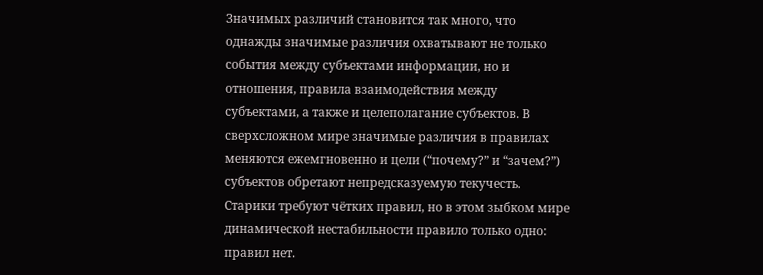Значимых различий становится так много, что однажды значимые различия охватывают не только события между субъектами информации, но и отношения, правила взаимодействия между субъектами, а также и целеполагание субъектов. В сверхсложном мире значимые различия в правилах меняются ежемгновенно и цели (“почему?” и “зачем?”) субъектов обретают непредсказуемую текучесть.
Старики требуют чётких правил, но в этом зыбком мире динамической нестабильности правило только одно: правил нет.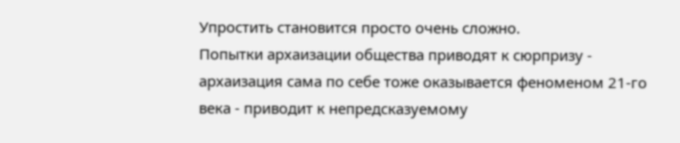Упростить становится просто очень сложно.
Попытки архаизации общества приводят к сюрпризу - архаизация сама по себе тоже оказывается феноменом 21-го века - приводит к непредсказуемому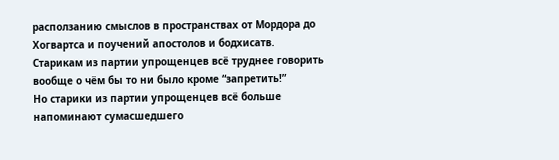расползанию смыслов в пространствах от Мордора до Хогвартса и поучений апостолов и бодхисатв.
Старикам из партии упрощенцев всё труднее говорить вообще о чём бы то ни было кроме “запретить!”
Но старики из партии упрощенцев всё больше напоминают сумасшедшего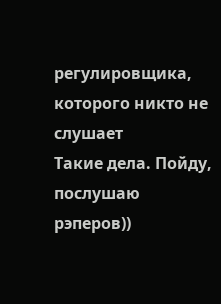регулировщика, которого никто не слушает
Такие дела. Пойду, послушаю рэперов))